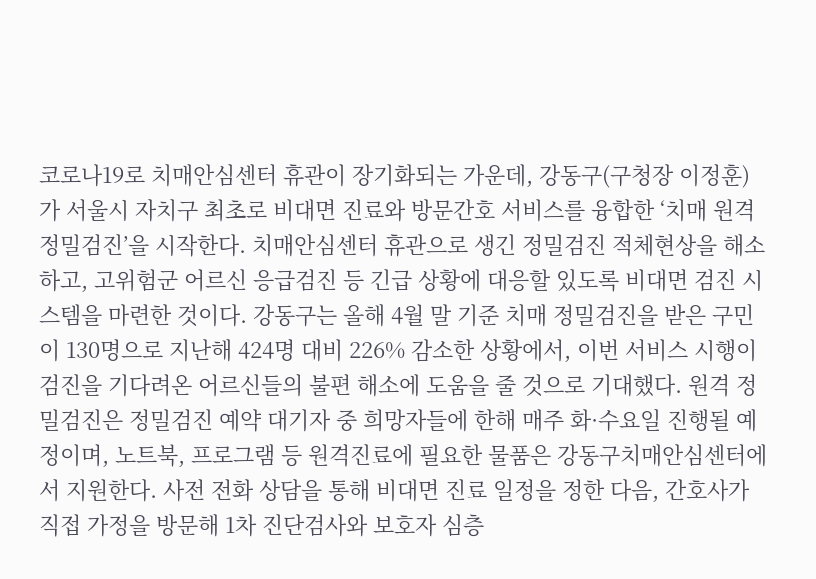코로나19로 치매안심센터 휴관이 장기화되는 가운데, 강동구(구청장 이정훈)가 서울시 자치구 최초로 비대면 진료와 방문간호 서비스를 융합한 ‘치매 원격 정밀검진’을 시작한다. 치매안심센터 휴관으로 생긴 정밀검진 적체현상을 해소하고, 고위험군 어르신 응급검진 등 긴급 상황에 대응할 있도록 비대면 검진 시스템을 마련한 것이다. 강동구는 올해 4월 말 기준 치매 정밀검진을 받은 구민이 130명으로 지난해 424명 대비 226% 감소한 상황에서, 이번 서비스 시행이 검진을 기다려온 어르신들의 불편 해소에 도움을 줄 것으로 기대했다. 원격 정밀검진은 정밀검진 예약 대기자 중 희망자들에 한해 매주 화·수요일 진행될 예정이며, 노트북, 프로그램 등 원격진료에 필요한 물품은 강동구치매안심센터에서 지원한다. 사전 전화 상담을 통해 비대면 진료 일정을 정한 다음, 간호사가 직접 가정을 방문해 1차 진단검사와 보호자 심층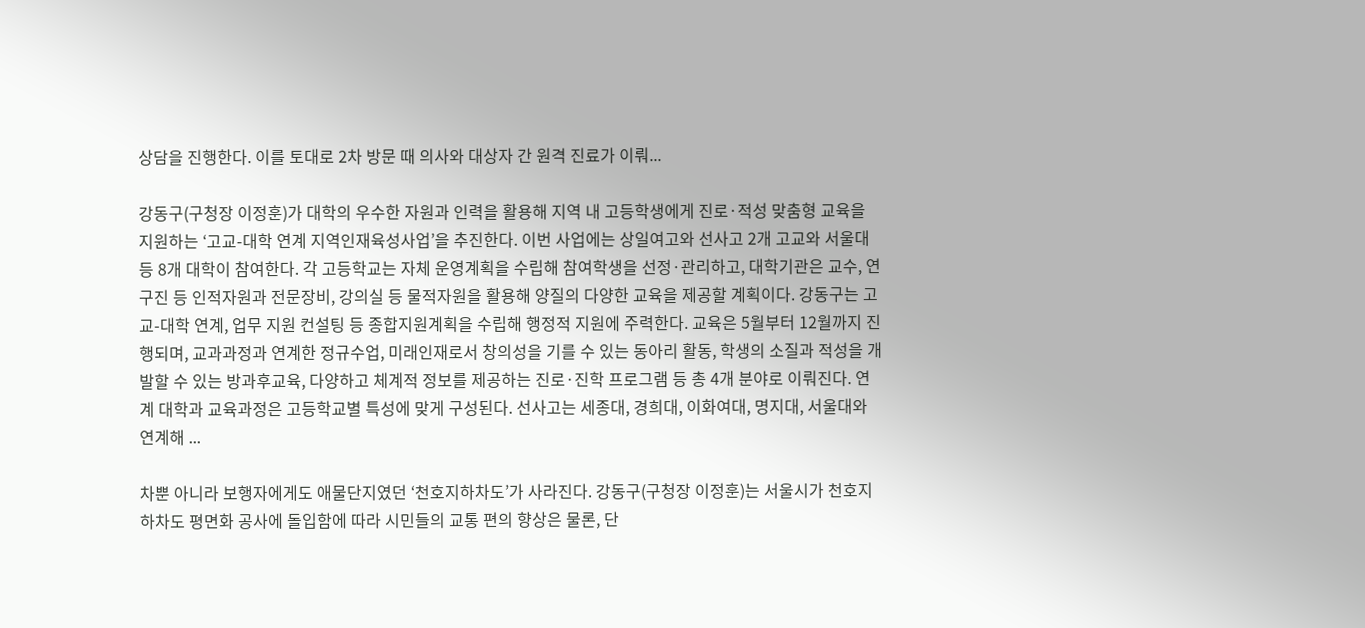상담을 진행한다. 이를 토대로 2차 방문 때 의사와 대상자 간 원격 진료가 이뤄...

강동구(구청장 이정훈)가 대학의 우수한 자원과 인력을 활용해 지역 내 고등학생에게 진로·적성 맞춤형 교육을 지원하는 ‘고교-대학 연계 지역인재육성사업’을 추진한다. 이번 사업에는 상일여고와 선사고 2개 고교와 서울대 등 8개 대학이 참여한다. 각 고등학교는 자체 운영계획을 수립해 참여학생을 선정·관리하고, 대학기관은 교수, 연구진 등 인적자원과 전문장비, 강의실 등 물적자원을 활용해 양질의 다양한 교육을 제공할 계획이다. 강동구는 고교-대학 연계, 업무 지원 컨설팅 등 종합지원계획을 수립해 행정적 지원에 주력한다. 교육은 5월부터 12월까지 진행되며, 교과과정과 연계한 정규수업, 미래인재로서 창의성을 기를 수 있는 동아리 활동, 학생의 소질과 적성을 개발할 수 있는 방과후교육, 다양하고 체계적 정보를 제공하는 진로·진학 프로그램 등 총 4개 분야로 이뤄진다. 연계 대학과 교육과정은 고등학교별 특성에 맞게 구성된다. 선사고는 세종대, 경희대, 이화여대, 명지대, 서울대와 연계해 ...

차뿐 아니라 보행자에게도 애물단지였던 ‘천호지하차도’가 사라진다. 강동구(구청장 이정훈)는 서울시가 천호지하차도 평면화 공사에 돌입함에 따라 시민들의 교통 편의 향상은 물론, 단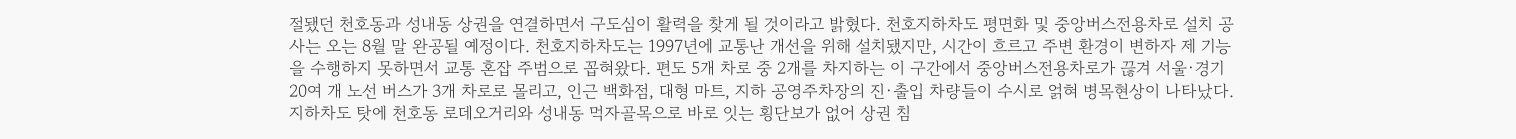절됐던 천호동과 성내동 상권을 연결하면서 구도심이 활력을 찾게 될 것이라고 밝혔다. 천호지하차도 평면화 및 중앙버스전용차로 설치 공사는 오는 8월 말 완공될 예정이다. 천호지하차도는 1997년에 교통난 개선을 위해 설치됐지만, 시간이 흐르고 주변 환경이 변하자 제 기능을 수행하지 못하면서 교통 혼잡 주범으로 꼽혀왔다. 편도 5개 차로 중 2개를 차지하는 이 구간에서 중앙버스전용차로가 끊겨 서울·경기 20여 개 노선 버스가 3개 차로로 몰리고, 인근 백화점, 대형 마트, 지하 공영주차장의 진·출입 차량들이 수시로 얽혀 병목현상이 나타났다. 지하차도 탓에 천호동 로데오거리와 성내동 먹자골목으로 바로 잇는 횡단보가 없어 상권 침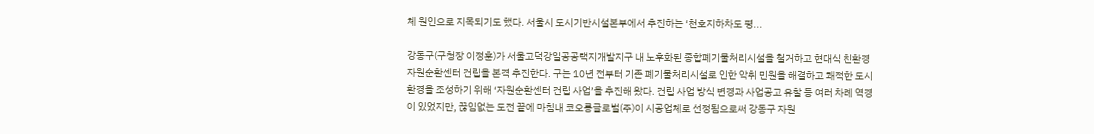체 원인으로 지목되기도 했다. 서울시 도시기반시설본부에서 추진하는 ‘천호지하차도 평...

강동구(구청장 이정훈)가 서울고덕강일공공택지개발지구 내 노후화된 종합폐기물처리시설을 철거하고 현대식 친환경 자원순환센터 건립을 본격 추진한다. 구는 10년 전부터 기존 폐기물처리시설로 인한 악취 민원을 해결하고 쾌적한 도시환경을 조성하기 위해 ‘자원순환센터 건립 사업’을 추진해 왔다. 건립 사업 방식 변경과 사업공고 유찰 등 여러 차례 역경이 있었지만, 끊임없는 도전 끝에 마침내 코오롱글로벌(주)이 시공업체로 선정됨으로써 강동구 자원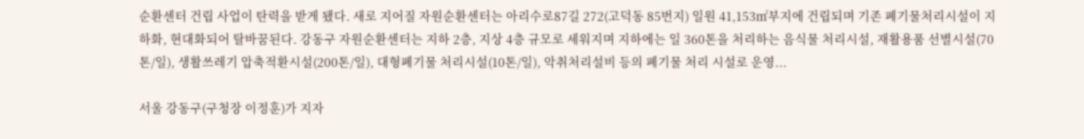순환센터 건립 사업이 탄력을 받게 됐다. 새로 지어질 자원순환센터는 아리수로87길 272(고덕동 85번지) 일원 41,153㎡부지에 건립되며 기존 폐기물처리시설이 지하화, 현대화되어 탈바꿈된다. 강동구 자원순환센터는 지하 2층, 지상 4층 규모로 세워지며 지하에는 일 360톤을 처리하는 음식물 처리시설, 재활용품 선별시설(70톤/일), 생활쓰레기 압축적환시설(200톤/일), 대형폐기물 처리시설(10톤/일), 악취처리설비 등의 폐기물 처리 시설로 운영...

서울 강동구(구청장 이정훈)가 지자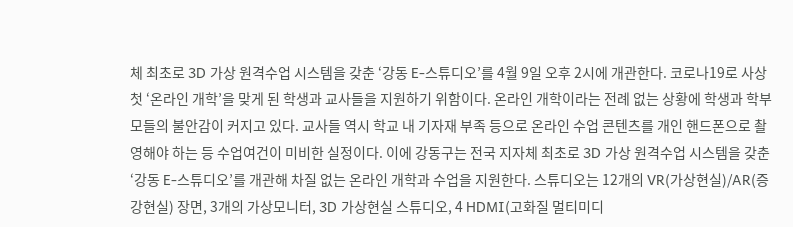체 최초로 3D 가상 원격수업 시스템을 갖춘 ‘강동 E-스튜디오’를 4월 9일 오후 2시에 개관한다. 코로나19로 사상 첫 ‘온라인 개학’을 맞게 된 학생과 교사들을 지원하기 위함이다. 온라인 개학이라는 전례 없는 상황에 학생과 학부모들의 불안감이 커지고 있다. 교사들 역시 학교 내 기자재 부족 등으로 온라인 수업 콘텐츠를 개인 핸드폰으로 촬영해야 하는 등 수업여건이 미비한 실정이다. 이에 강동구는 전국 지자체 최초로 3D 가상 원격수업 시스템을 갖춘 ‘강동 E-스튜디오’를 개관해 차질 없는 온라인 개학과 수업을 지원한다. 스튜디오는 12개의 VR(가상현실)/AR(증강현실) 장면, 3개의 가상모니터, 3D 가상현실 스튜디오, 4 HDMI(고화질 멀티미디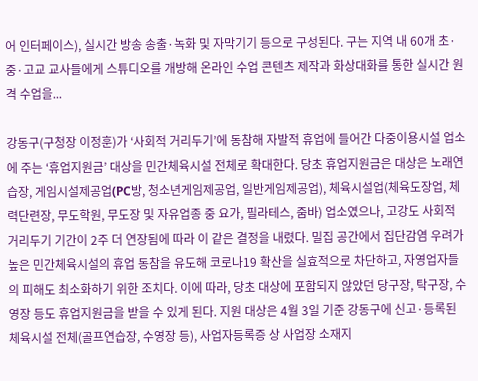어 인터페이스), 실시간 방송 송출·녹화 및 자막기기 등으로 구성된다. 구는 지역 내 60개 초·중·고교 교사들에게 스튜디오를 개방해 온라인 수업 콘텐츠 제작과 화상대화를 통한 실시간 원격 수업을...

강동구(구청장 이정훈)가 ‘사회적 거리두기’에 동참해 자발적 휴업에 들어간 다중이용시설 업소에 주는 ‘휴업지원금’ 대상을 민간체육시설 전체로 확대한다. 당초 휴업지원금은 대상은 노래연습장, 게임시설제공업(PC방, 청소년게임제공업, 일반게임제공업), 체육시설업(체육도장업, 체력단련장, 무도학원, 무도장 및 자유업종 중 요가, 필라테스, 줌바) 업소였으나, 고강도 사회적 거리두기 기간이 2주 더 연장됨에 따라 이 같은 결정을 내렸다. 밀집 공간에서 집단감염 우려가 높은 민간체육시설의 휴업 동참을 유도해 코로나19 확산을 실효적으로 차단하고, 자영업자들의 피해도 최소화하기 위한 조치다. 이에 따라, 당초 대상에 포함되지 않았던 당구장, 탁구장, 수영장 등도 휴업지원금을 받을 수 있게 된다. 지원 대상은 4월 3일 기준 강동구에 신고·등록된 체육시설 전체(골프연습장, 수영장 등), 사업자등록증 상 사업장 소재지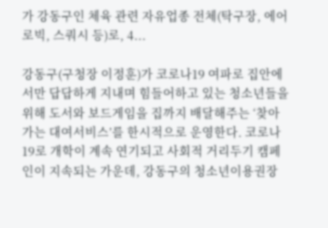가 강동구인 체육 관련 자유업종 전체(탁구장, 에어로빅, 스쿼시 등)로, 4...

강동구(구청장 이정훈)가 코로나19 여파로 집안에서만 답답하게 지내며 힘들어하고 있는 청소년들을 위해 도서와 보드게임을 집까지 배달해주는 ‘찾아가는 대여서비스’를 한시적으로 운영한다. 코로나19로 개학이 계속 연기되고 사회적 거리두기 캠페인이 지속되는 가운데, 강동구의 청소년이용권장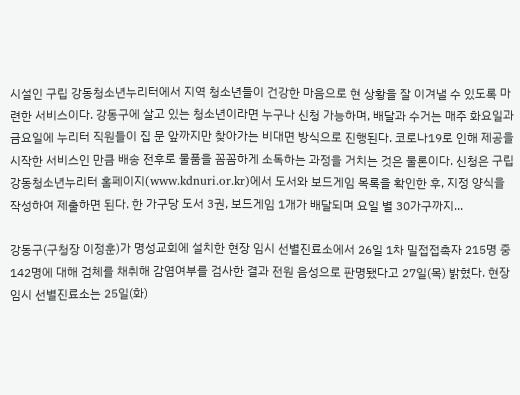시설인 구립 강동청소년누리터에서 지역 청소년들이 건강한 마음으로 현 상황을 잘 이겨낼 수 있도록 마련한 서비스이다. 강동구에 살고 있는 청소년이라면 누구나 신청 가능하며, 배달과 수거는 매주 화요일과 금요일에 누리터 직원들이 집 문 앞까지만 찾아가는 비대면 방식으로 진행된다. 코로나19로 인해 제공을 시작한 서비스인 만큼 배송 전후로 물품을 꼼꼼하게 소독하는 과정을 거치는 것은 물론이다. 신청은 구립 강동청소년누리터 홈페이지(www.kdnuri.or.kr)에서 도서와 보드게임 목록을 확인한 후, 지정 양식을 작성하여 제출하면 된다. 한 가구당 도서 3권, 보드게임 1개가 배달되며 요일 별 30가구까지...

강동구(구청장 이정훈)가 명성교회에 설치한 현장 임시 선별진료소에서 26일 1차 밀접접촉자 215명 중 142명에 대해 검체를 채취해 감염여부를 검사한 결과 전원 음성으로 판명됐다고 27일(목) 밝혔다. 현장 임시 선별진료소는 25일(화)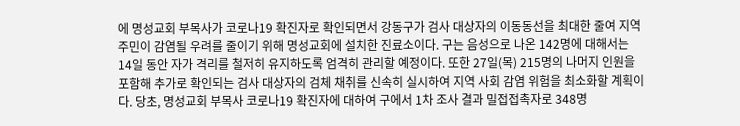에 명성교회 부목사가 코로나19 확진자로 확인되면서 강동구가 검사 대상자의 이동동선을 최대한 줄여 지역 주민이 감염될 우려를 줄이기 위해 명성교회에 설치한 진료소이다. 구는 음성으로 나온 142명에 대해서는 14일 동안 자가 격리를 철저히 유지하도록 엄격히 관리할 예정이다. 또한 27일(목) 215명의 나머지 인원을 포함해 추가로 확인되는 검사 대상자의 검체 채취를 신속히 실시하여 지역 사회 감염 위험을 최소화할 계획이다. 당초, 명성교회 부목사 코로나19 확진자에 대하여 구에서 1차 조사 결과 밀접접촉자로 348명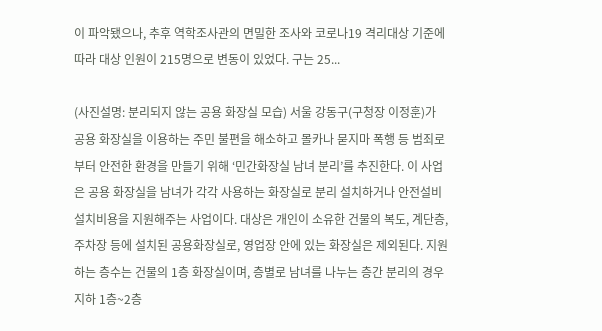이 파악됐으나, 추후 역학조사관의 면밀한 조사와 코로나19 격리대상 기준에 따라 대상 인원이 215명으로 변동이 있었다. 구는 25...

(사진설명: 분리되지 않는 공용 화장실 모습) 서울 강동구(구청장 이정훈)가 공용 화장실을 이용하는 주민 불편을 해소하고 몰카나 묻지마 폭행 등 범죄로부터 안전한 환경을 만들기 위해 ‘민간화장실 남녀 분리’를 추진한다. 이 사업은 공용 화장실을 남녀가 각각 사용하는 화장실로 분리 설치하거나 안전설비 설치비용을 지원해주는 사업이다. 대상은 개인이 소유한 건물의 복도, 계단층, 주차장 등에 설치된 공용화장실로, 영업장 안에 있는 화장실은 제외된다. 지원하는 층수는 건물의 1층 화장실이며, 층별로 남녀를 나누는 층간 분리의 경우 지하 1층~2층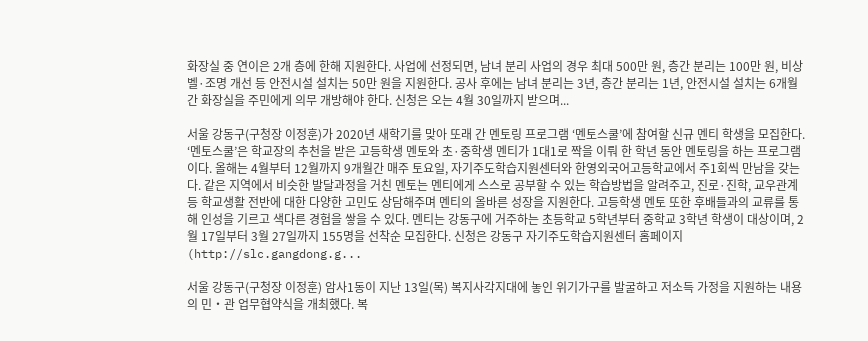화장실 중 연이은 2개 층에 한해 지원한다. 사업에 선정되면, 남녀 분리 사업의 경우 최대 500만 원, 층간 분리는 100만 원, 비상벨·조명 개선 등 안전시설 설치는 50만 원을 지원한다. 공사 후에는 남녀 분리는 3년, 층간 분리는 1년, 안전시설 설치는 6개월간 화장실을 주민에게 의무 개방해야 한다. 신청은 오는 4월 30일까지 받으며...

서울 강동구(구청장 이정훈)가 2020년 새학기를 맞아 또래 간 멘토링 프로그램 ‘멘토스쿨’에 참여할 신규 멘티 학생을 모집한다. ‘멘토스쿨’은 학교장의 추천을 받은 고등학생 멘토와 초·중학생 멘티가 1대1로 짝을 이뤄 한 학년 동안 멘토링을 하는 프로그램이다. 올해는 4월부터 12월까지 9개월간 매주 토요일, 자기주도학습지원센터와 한영외국어고등학교에서 주1회씩 만남을 갖는다. 같은 지역에서 비슷한 발달과정을 거친 멘토는 멘티에게 스스로 공부할 수 있는 학습방법을 알려주고, 진로·진학, 교우관계 등 학교생활 전반에 대한 다양한 고민도 상담해주며 멘티의 올바른 성장을 지원한다. 고등학생 멘토 또한 후배들과의 교류를 통해 인성을 기르고 색다른 경험을 쌓을 수 있다. 멘티는 강동구에 거주하는 초등학교 5학년부터 중학교 3학년 학생이 대상이며, 2월 17일부터 3월 27일까지 155명을 선착순 모집한다. 신청은 강동구 자기주도학습지원센터 홈페이지(http://slc.gangdong.g...

서울 강동구(구청장 이정훈) 암사1동이 지난 13일(목) 복지사각지대에 놓인 위기가구를 발굴하고 저소득 가정을 지원하는 내용의 민‧관 업무협약식을 개최했다. 복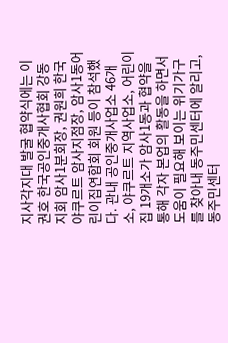지사각지대 발굴 협약식에는 이권호 한국공인중개사협회 강동지회 암사1분회장, 권원희 한국야쿠르트 암사지점장, 암사1동어린이집연합회 회원 등이 참석했다. 관내 공인중개사업소 46개소, 야쿠르트 지역사업소, 어린이집 19개소가 암사1동과 협약을 통해 각자 본업의 활동을 하면서 도움이 필요해 보이는 위기가구를 찾아내 동주민센터에 알리고, 동주민센터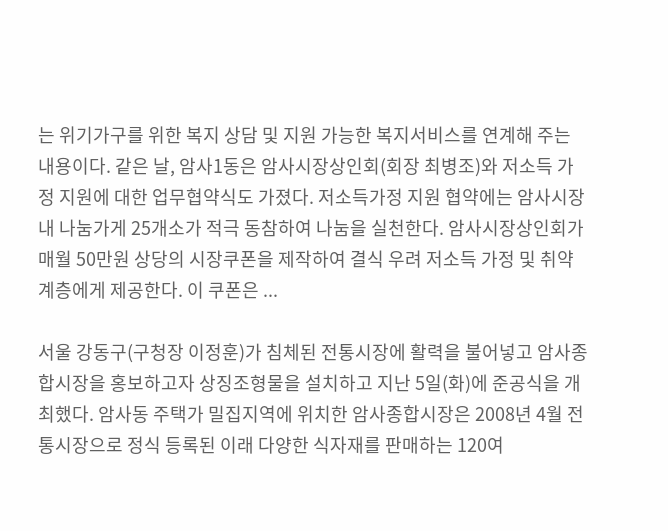는 위기가구를 위한 복지 상담 및 지원 가능한 복지서비스를 연계해 주는 내용이다. 같은 날, 암사1동은 암사시장상인회(회장 최병조)와 저소득 가정 지원에 대한 업무협약식도 가졌다. 저소득가정 지원 협약에는 암사시장 내 나눔가게 25개소가 적극 동참하여 나눔을 실천한다. 암사시장상인회가 매월 50만원 상당의 시장쿠폰을 제작하여 결식 우려 저소득 가정 및 취약계층에게 제공한다. 이 쿠폰은 ...

서울 강동구(구청장 이정훈)가 침체된 전통시장에 활력을 불어넣고 암사종합시장을 홍보하고자 상징조형물을 설치하고 지난 5일(화)에 준공식을 개최했다. 암사동 주택가 밀집지역에 위치한 암사종합시장은 2008년 4월 전통시장으로 정식 등록된 이래 다양한 식자재를 판매하는 120여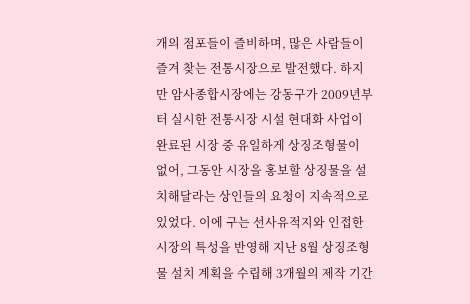개의 점포들이 즐비하며, 많은 사람들이 즐겨 찾는 전통시장으로 발전했다. 하지만 암사종합시장에는 강동구가 2009년부터 실시한 전통시장 시설 현대화 사업이 완료된 시장 중 유일하게 상징조형물이 없어, 그동안 시장을 홍보할 상징물을 설치해달라는 상인들의 요청이 지속적으로 있었다. 이에 구는 선사유적지와 인접한 시장의 특성을 반영해 지난 8월 상징조형물 설치 계획을 수립해 3개월의 제작 기간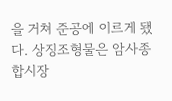을 거쳐 준공에 이르게 됐다. 상징조형물은 암사종합시장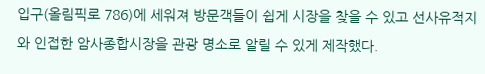입구(올림픽로 786)에 세워져 방문객들이 쉽게 시장을 찾을 수 있고 선사유적지와 인접한 암사종합시장을 관광 명소로 알릴 수 있게 제작했다.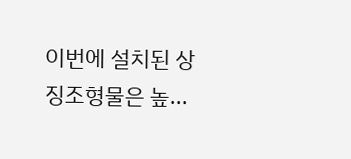이번에 설치된 상징조형물은 높...